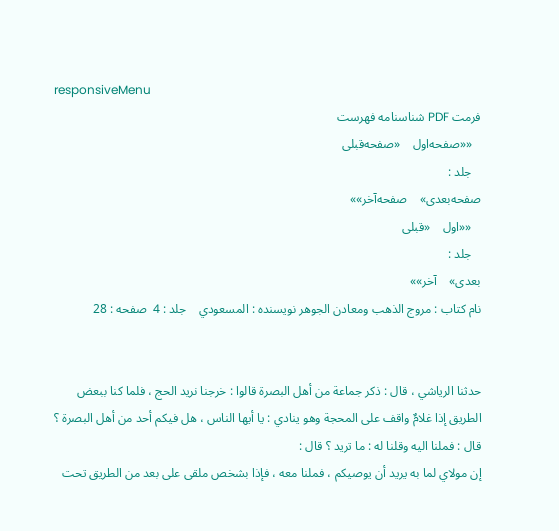responsiveMenu
فرمت PDF شناسنامه فهرست
   ««صفحه‌اول    «صفحه‌قبلی
   جلد :
صفحه‌بعدی»    صفحه‌آخر»»
   ««اول    «قبلی
   جلد :
بعدی»    آخر»»
نام کتاب : مروج الذهب ومعادن الجوهر نویسنده : المسعودي    جلد : 4  صفحه : 28


حدثنا الرياشي ، قال : ذكر جماعة من أهل البصرة قالوا : خرجنا نريد الحج ، فلما كنا ببعض الطريق إذا غلامٌ واقف على المحجة وهو ينادي : يا أيها الناس ، هل فيكم أحد من أهل البصرة ؟ قال : فملنا اليه وقلنا له : ما تريد ؟ قال :
إن مولاي لما به يريد أن يوصيكم ، فملنا معه ، فإذا بشخص ملقى على بعد من الطريق تحت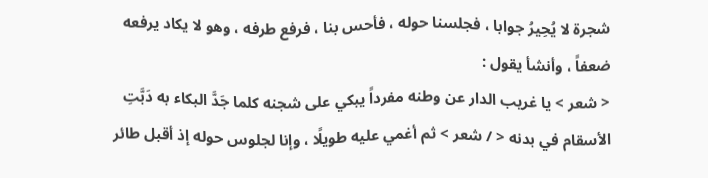شجرة لا يُحِيرُ جوابا ، فجلسنا حوله ، فأحس بنا ، فرفع طرفه ، وهو لا يكاد يرفعه ضعفاً ، وأنشأ يقول :
< شعر > يا غريب الدار عن وطنه مفرداً يبكي على شجنه كلما جَدَّ البكاء به دَبَّتِ الأسقام في بدنه < / شعر > ثم أغمي عليه طويلًا ، وإنا لجلوس حوله إذ أقبل طائر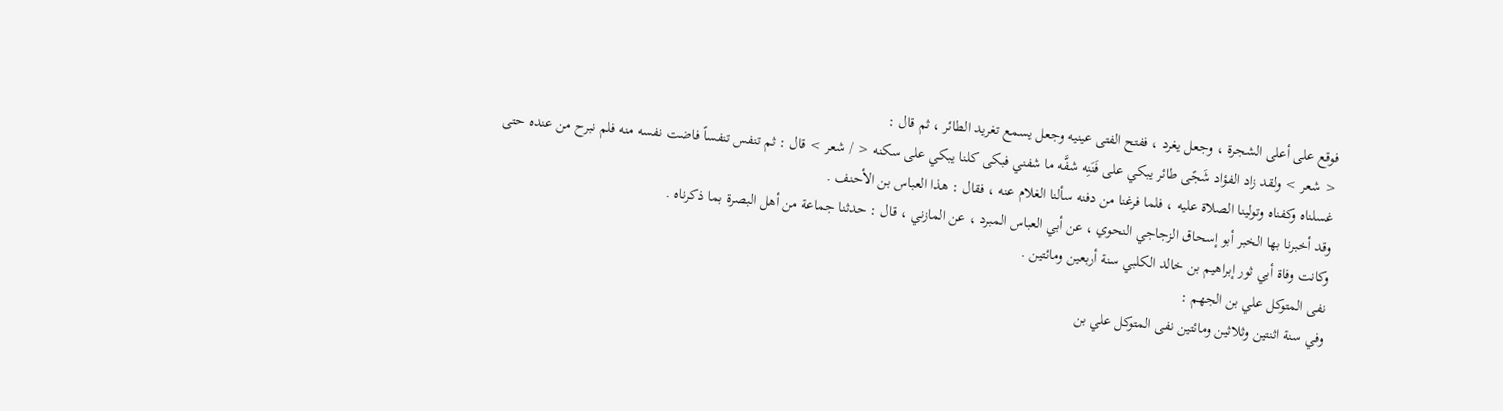فوقع على أعلى الشجرة ، وجعل يغرد ، ففتح الفتى عينيه وجعل يسمع تغريد الطائر ، ثم قال :
< شعر > ولقد زاد الفؤاد شَجًى طائر يبكي على فَنَنِه شفَّه ما شفني فبكى كلنا يبكي على سكنه < / شعر > قال : ثم تنفس تنفساً فاضت نفسه منه فلم نبرح من عنده حتى غسلناه وكفناه وتولينا الصلاة عليه ، فلما فرغنا من دفنه سألنا الغلام عنه ، فقال : هذا العباس بن الأحنف .
وقد أخبرنا بها الخبر أبو إسحاق الزجاجي النحوي ، عن أبي العباس المبرد ، عن المازني ، قال : حدثنا جماعة من أهل البصرة بما ذكرناه .
وكانت وفاة أبي ثور إبراهيم بن خالد الكلبي سنة أربعين ومائتين .
نفى المتوكل علي بن الجهم :
وفي سنة اثنتين وثلاثين ومائتين نفى المتوكل علي بن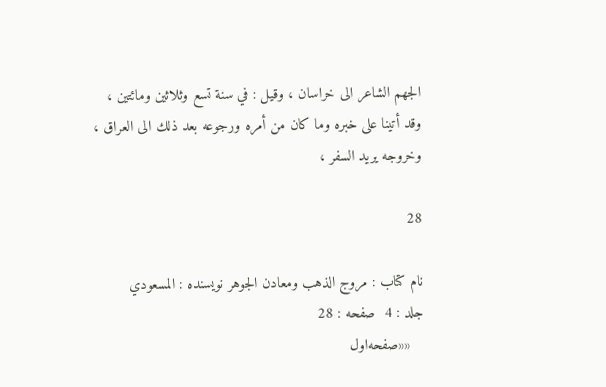الجهم الشاعر الى خراسان ، وقيل : في سنة تسع وثلاثين ومائتين ، وقد أتينا على خبره وما كان من أمره ورجوعه بعد ذلك الى العراق ، وخروجه يريد السفر ،

28

نام کتاب : مروج الذهب ومعادن الجوهر نویسنده : المسعودي    جلد : 4  صفحه : 28
   ««صفحه‌اول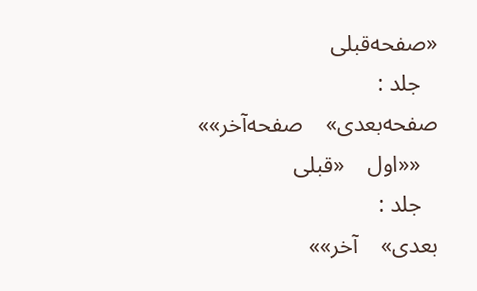«صفحه‌قبلی
   جلد :
صفحه‌بعدی»    صفحه‌آخر»»
   ««اول    «قبلی
   جلد :
بعدی»    آخر»»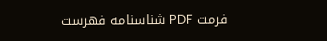فرمت PDF شناسنامه فهرست